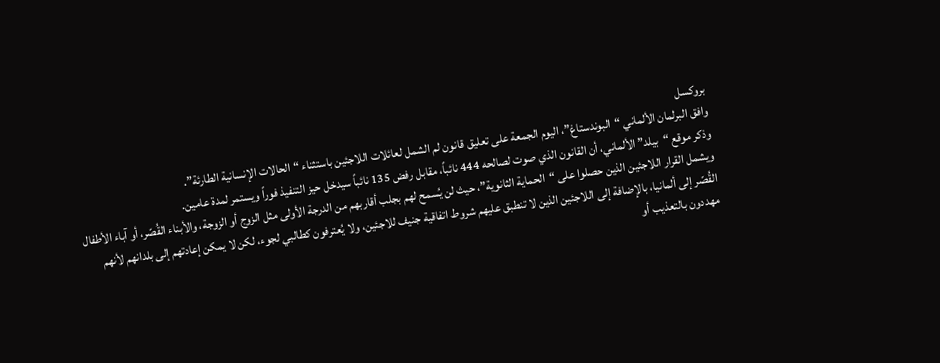بروكسل
وافق البرلمان الألماني “البوندستاغ”، اليوم الجمعة على تعليق قانون لم الشمل لعائلات اللاجئين باستثناء “الحالات الإنسانية الطارئة”.
وذكر موقع “بيلد” الألماني، أن القانون الذي صوت لصالحه 444 نائباً، مقابل رفض 135 نائباً سيدخل حيز التنفيذ فوراً ويستمر لمدة عامين.
ويشمل القرار اللاجئين الذين حصلوا على “الحماية الثانوية”، حيث لن يُسمح لهم بجلب أقاربهم من الدرجة الأولى مثل الزوج أو الزوجة، والأبناء القُصّر، أو آباء الأطفال القُصّر إلى ألمانيا، بالإضافة إلى اللاجئين الذين لا تنطبق عليهم شروط اتفاقية جنيف للاجئين، ولا يُعترفون كطالبي لجوء، لكن لا يمكن إعادتهم إلى بلدانهم لأنهم مهددون بالتعذيب أو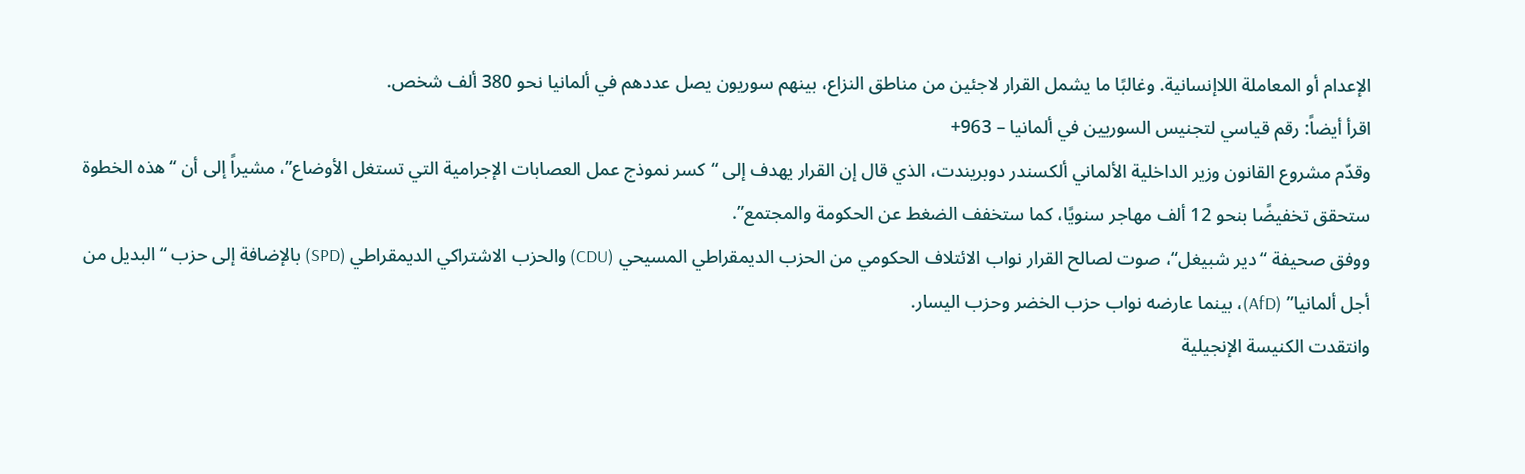الإعدام أو المعاملة اللاإنسانية. وغالبًا ما يشمل القرار لاجئين من مناطق النزاع، بينهم سوريون يصل عددهم في ألمانيا نحو 380 ألف شخص.
اقرأ أيضاً: رقم قياسي لتجنيس السوريين في ألمانيا – 963+
وقدّم مشروع القانون وزير الداخلية الألماني ألكسندر دوبريندت، الذي قال إن القرار يهدف إلى “كسر نموذج عمل العصابات الإجرامية التي تستغل الأوضاع”، مشيراً إلى أن “هذه الخطوة ستحقق تخفيضًا بنحو 12 ألف مهاجر سنويًا، كما ستخفف الضغط عن الحكومة والمجتمع”.
ووفق صحيفة “دير شبيغل“، صوت لصالح القرار نواب الائتلاف الحكومي من الحزب الديمقراطي المسيحي (CDU) والحزب الاشتراكي الديمقراطي (SPD) بالإضافة إلى حزب “البديل من أجل ألمانيا” (AfD)، بينما عارضه نواب حزب الخضر وحزب اليسار.
وانتقدت الكنيسة الإنجيلية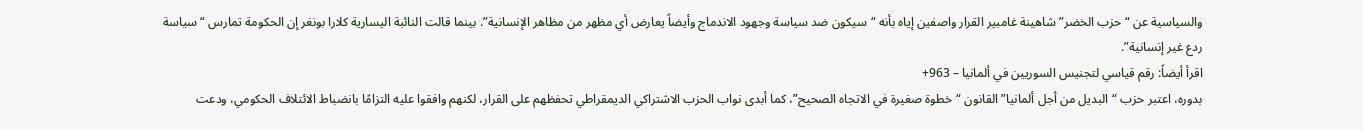والسياسية عن “حزب الخضر” شاهينة غامبير القرار واصفين إياه بأنه “سيكون ضد سياسة وجهود الاندماج وأيضاً يعارض أي مظهر من مظاهر الإنسانية”. بينما قالت النائبة اليسارية كلارا بونغر إن الحكومة تمارس “سياسة ردع غير إنسانية”.
اقرأ أيضاً: رقم قياسي لتجنيس السوريين في ألمانيا – 963+
بدوره، اعتبر حزب “البديل من أجل ألمانيا” القانون “خطوة صغيرة في الاتجاه الصحيح”، كما أبدى نواب الحزب الاشتراكي الديمقراطي تحفظهم على القرار، لكنهم وافقوا عليه التزامًا بانضباط الائتلاف الحكومي، ودعت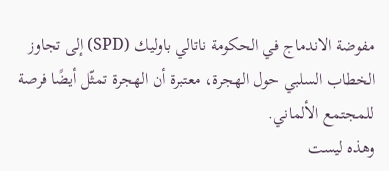مفوضة الاندماج في الحكومة ناتالي باوليك (SPD) إلى تجاوز الخطاب السلبي حول الهجرة، معتبرة أن الهجرة تمثّل أيضًا فرصة للمجتمع الألماني.
وهذه ليست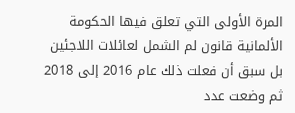المرة الأولى التي تعلق فيها الحكومة الألمانية قانون لم الشمل لعائلات اللاجئين بل سبق أن فعلت ذلك عام 2016 إلى 2018 ثم وضعت عدد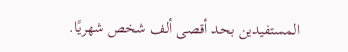المستفيدين بحد أقصى ألف شخص شهريًا.